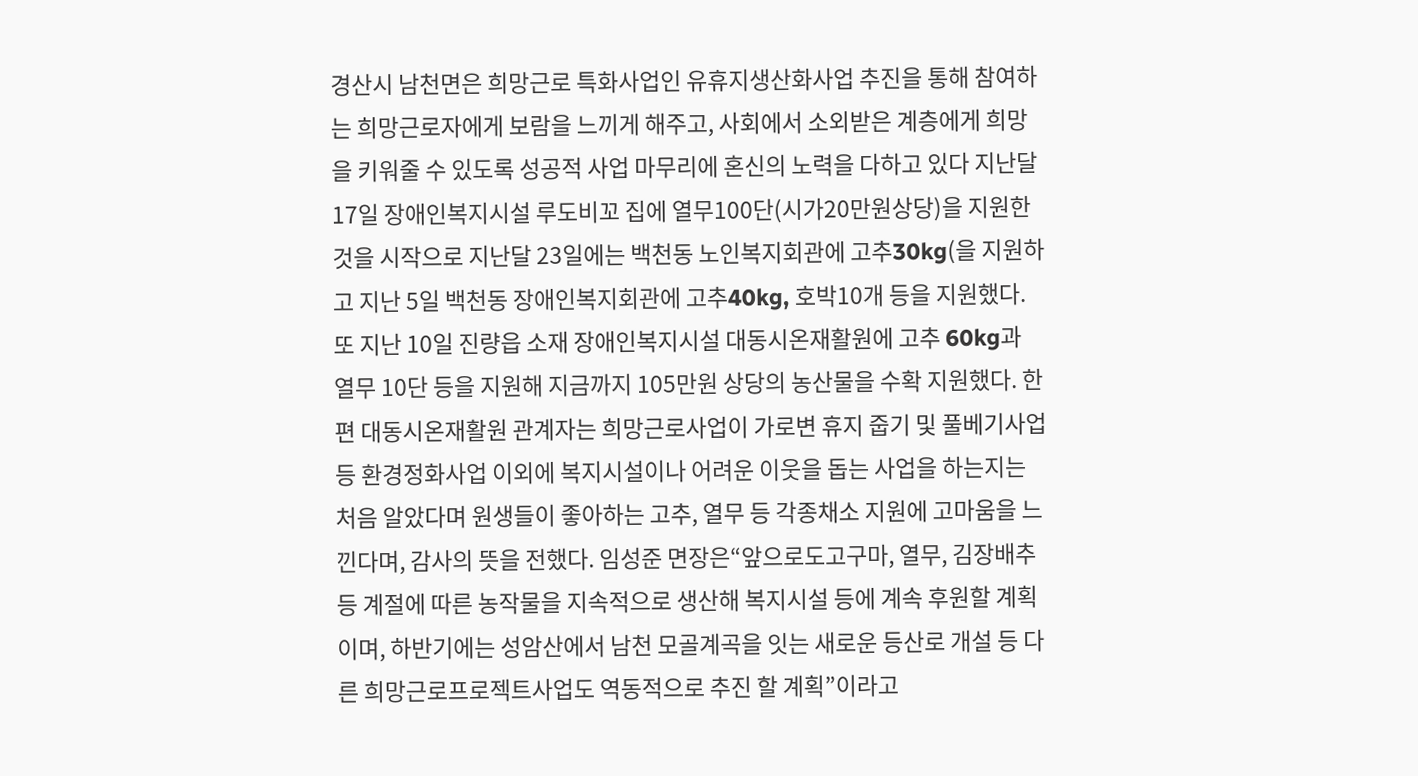경산시 남천면은 희망근로 특화사업인 유휴지생산화사업 추진을 통해 참여하는 희망근로자에게 보람을 느끼게 해주고, 사회에서 소외받은 계층에게 희망을 키워줄 수 있도록 성공적 사업 마무리에 혼신의 노력을 다하고 있다 지난달 17일 장애인복지시설 루도비꼬 집에 열무100단(시가20만원상당)을 지원한 것을 시작으로 지난달 23일에는 백천동 노인복지회관에 고추30kg(을 지원하고 지난 5일 백천동 장애인복지회관에 고추40kg, 호박10개 등을 지원했다. 또 지난 10일 진량읍 소재 장애인복지시설 대동시온재활원에 고추 60kg과 열무 10단 등을 지원해 지금까지 105만원 상당의 농산물을 수확 지원했다. 한편 대동시온재활원 관계자는 희망근로사업이 가로변 휴지 줍기 및 풀베기사업 등 환경정화사업 이외에 복지시설이나 어려운 이웃을 돕는 사업을 하는지는 처음 알았다며 원생들이 좋아하는 고추, 열무 등 각종채소 지원에 고마움을 느낀다며, 감사의 뜻을 전했다. 임성준 면장은“앞으로도고구마, 열무, 김장배추 등 계절에 따른 농작물을 지속적으로 생산해 복지시설 등에 계속 후원할 계획이며, 하반기에는 성암산에서 남천 모골계곡을 잇는 새로운 등산로 개설 등 다른 희망근로프로젝트사업도 역동적으로 추진 할 계획”이라고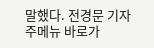말했다. 전경문 기자
주메뉴 바로가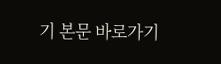기 본문 바로가기